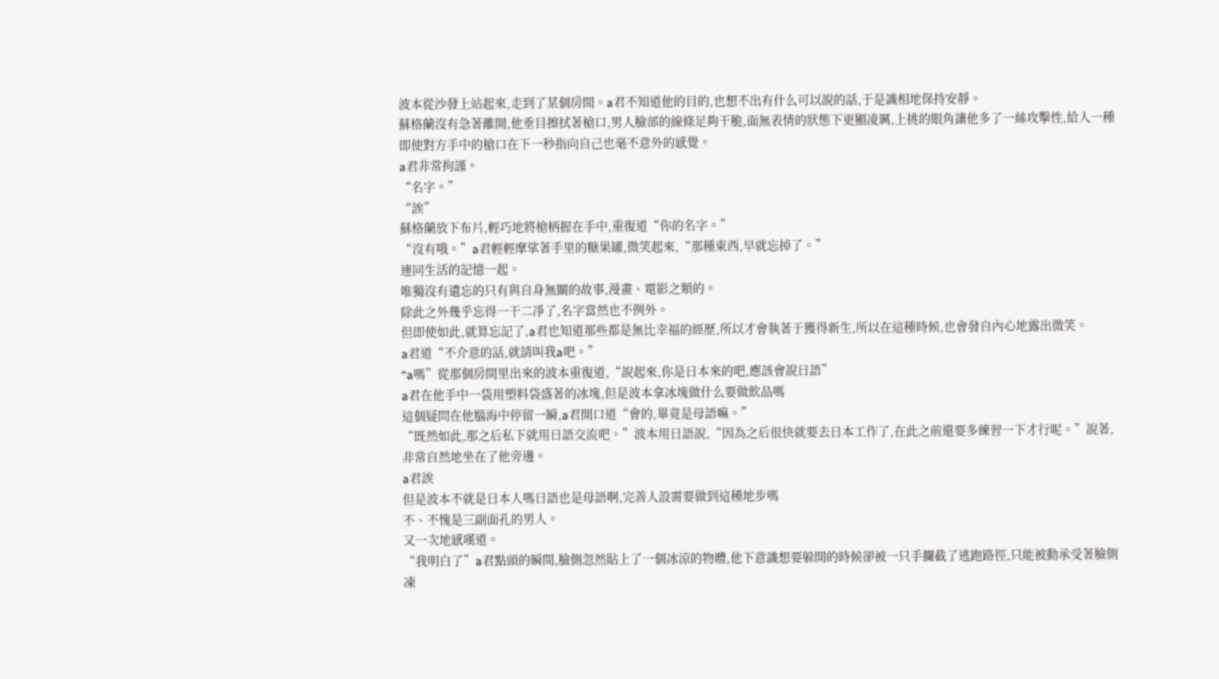波本從沙發上站起來,走到了某個房間。a君不知道他的目的,也想不出有什么可以說的話,于是識相地保持安靜。
蘇格蘭沒有急著離開,他垂目擦拭著槍口,男人臉部的線條足夠干脆,面無表情的狀態下更顯凌厲,上挑的眼角讓他多了一絲攻擊性,給人一種即使對方手中的槍口在下一秒指向自己也毫不意外的感覺。
a君非常拘謹。
“名字。”
“誒”
蘇格蘭放下布片,輕巧地將槍柄握在手中,重復道“你的名字。”
“沒有哦。”a君輕輕摩挲著手里的糖果罐,微笑起來,“那種東西,早就忘掉了。”
連同生活的記憶一起。
唯獨沒有遺忘的只有與自身無關的故事,漫畫、電影之類的。
除此之外幾乎忘得一干二凈了,名字當然也不例外。
但即使如此,就算忘記了,a君也知道那些都是無比幸福的經歷,所以才會執著于獲得新生,所以在這種時候,也會發自內心地露出微笑。
a君道“不介意的話,就請叫我a吧。”
“a嗎”從那個房間里出來的波本重復道,“說起來,你是日本來的吧,應該會說日語”
a君在他手中一袋用塑料袋盛著的冰塊,但是波本拿冰塊做什么要做飲品嗎
這個疑問在他腦海中停留一瞬,a君開口道“會的,畢竟是母語嘛。”
“既然如此,那之后私下就用日語交流吧。”波本用日語說,“因為之后很快就要去日本工作了,在此之前還要多練習一下才行呢。”說著,非常自然地坐在了他旁邊。
a君誒
但是波本不就是日本人嗎日語也是母語啊,完善人設需要做到這種地步嗎
不、不愧是三副面孔的男人。
又一次地感嘆道。
“我明白了”a君點頭的瞬間,臉側忽然貼上了一個冰涼的物體,他下意識想要躲開的時候卻被一只手攔截了逃跑路徑,只能被動承受著臉側凍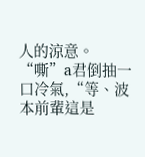人的涼意。
“嘶”a君倒抽一口冷氣,“等、波本前輩這是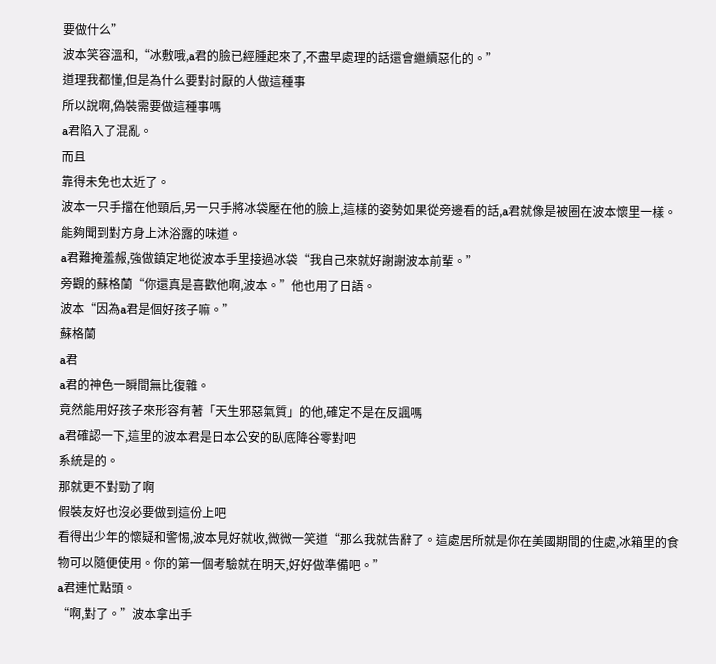要做什么”
波本笑容溫和,“冰敷哦,a君的臉已經腫起來了,不盡早處理的話還會繼續惡化的。”
道理我都懂,但是為什么要對討厭的人做這種事
所以說啊,偽裝需要做這種事嗎
a君陷入了混亂。
而且
靠得未免也太近了。
波本一只手擋在他頸后,另一只手將冰袋壓在他的臉上,這樣的姿勢如果從旁邊看的話,a君就像是被圈在波本懷里一樣。
能夠聞到對方身上沐浴露的味道。
a君難掩羞赧,強做鎮定地從波本手里接過冰袋“我自己來就好謝謝波本前輩。”
旁觀的蘇格蘭“你還真是喜歡他啊,波本。”他也用了日語。
波本“因為a君是個好孩子嘛。”
蘇格蘭
a君
a君的神色一瞬間無比復雜。
竟然能用好孩子來形容有著「天生邪惡氣質」的他,確定不是在反諷嗎
a君確認一下,這里的波本君是日本公安的臥底降谷零對吧
系統是的。
那就更不對勁了啊
假裝友好也沒必要做到這份上吧
看得出少年的懷疑和警惕,波本見好就收,微微一笑道“那么我就告辭了。這處居所就是你在美國期間的住處,冰箱里的食物可以隨便使用。你的第一個考驗就在明天,好好做準備吧。”
a君連忙點頭。
“啊,對了。”波本拿出手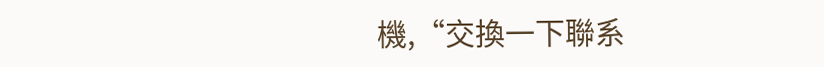機,“交換一下聯系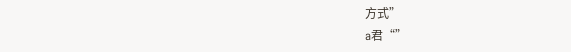方式”
a君“”